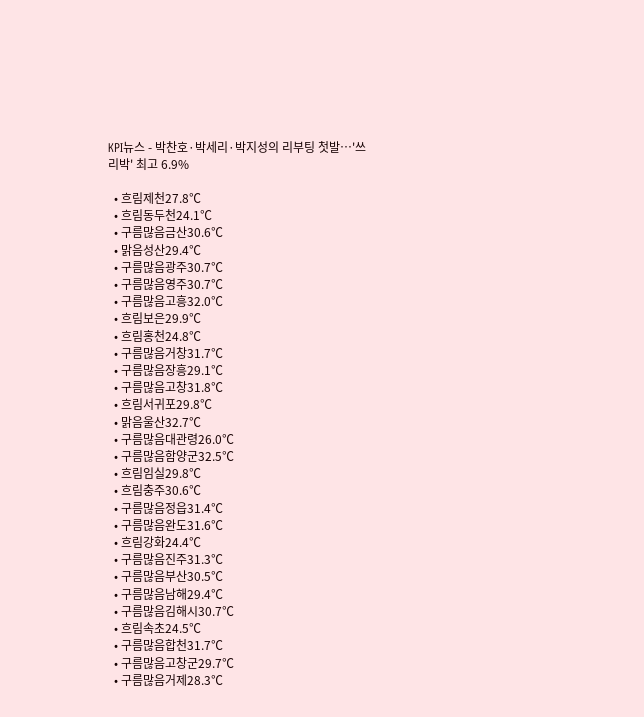KPI뉴스 - 박찬호·박세리·박지성의 리부팅 첫발…'쓰리박' 최고 6.9%

  • 흐림제천27.8℃
  • 흐림동두천24.1℃
  • 구름많음금산30.6℃
  • 맑음성산29.4℃
  • 구름많음광주30.7℃
  • 구름많음영주30.7℃
  • 구름많음고흥32.0℃
  • 흐림보은29.9℃
  • 흐림홍천24.8℃
  • 구름많음거창31.7℃
  • 구름많음장흥29.1℃
  • 구름많음고창31.8℃
  • 흐림서귀포29.8℃
  • 맑음울산32.7℃
  • 구름많음대관령26.0℃
  • 구름많음함양군32.5℃
  • 흐림임실29.8℃
  • 흐림충주30.6℃
  • 구름많음정읍31.4℃
  • 구름많음완도31.6℃
  • 흐림강화24.4℃
  • 구름많음진주31.3℃
  • 구름많음부산30.5℃
  • 구름많음남해29.4℃
  • 구름많음김해시30.7℃
  • 흐림속초24.5℃
  • 구름많음합천31.7℃
  • 구름많음고창군29.7℃
  • 구름많음거제28.3℃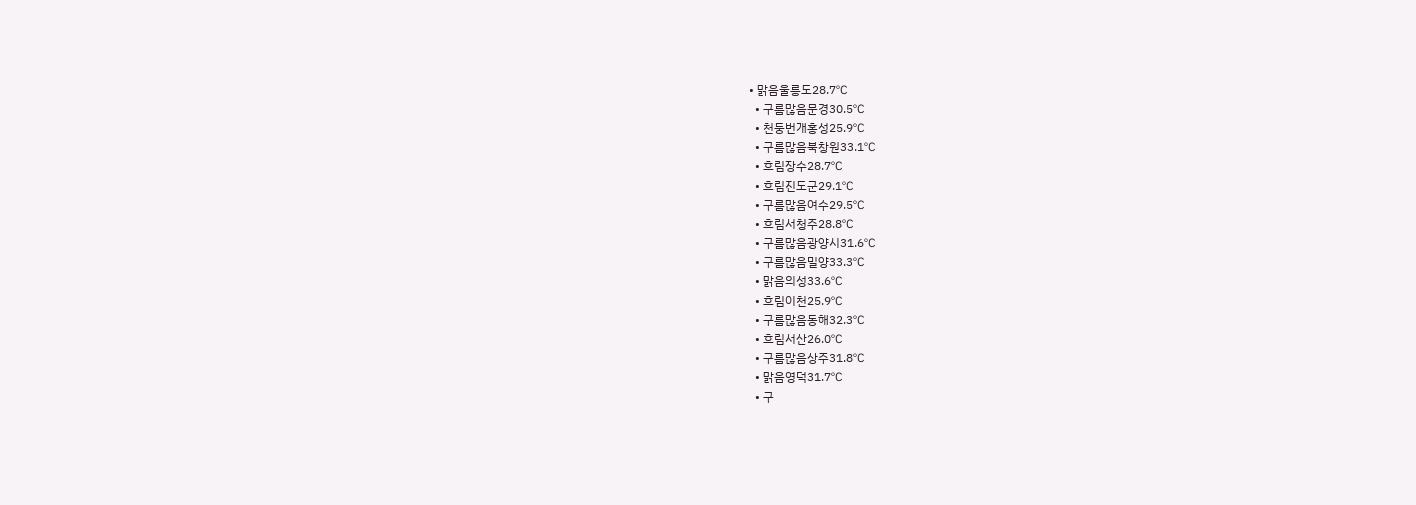• 맑음울릉도28.7℃
  • 구름많음문경30.5℃
  • 천둥번개홍성25.9℃
  • 구름많음북창원33.1℃
  • 흐림장수28.7℃
  • 흐림진도군29.1℃
  • 구름많음여수29.5℃
  • 흐림서청주28.8℃
  • 구름많음광양시31.6℃
  • 구름많음밀양33.3℃
  • 맑음의성33.6℃
  • 흐림이천25.9℃
  • 구름많음동해32.3℃
  • 흐림서산26.0℃
  • 구름많음상주31.8℃
  • 맑음영덕31.7℃
  • 구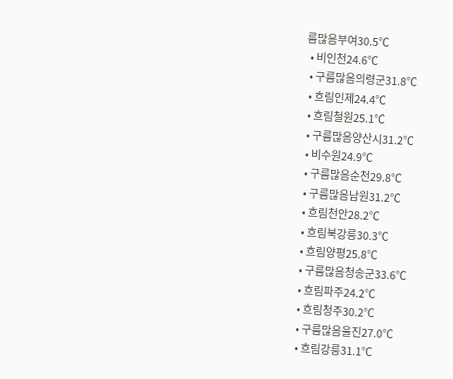름많음부여30.5℃
  • 비인천24.6℃
  • 구름많음의령군31.8℃
  • 흐림인제24.4℃
  • 흐림철원25.1℃
  • 구름많음양산시31.2℃
  • 비수원24.9℃
  • 구름많음순천29.8℃
  • 구름많음남원31.2℃
  • 흐림천안28.2℃
  • 흐림북강릉30.3℃
  • 흐림양평25.8℃
  • 구름많음청송군33.6℃
  • 흐림파주24.2℃
  • 흐림청주30.2℃
  • 구름많음울진27.0℃
  • 흐림강릉31.1℃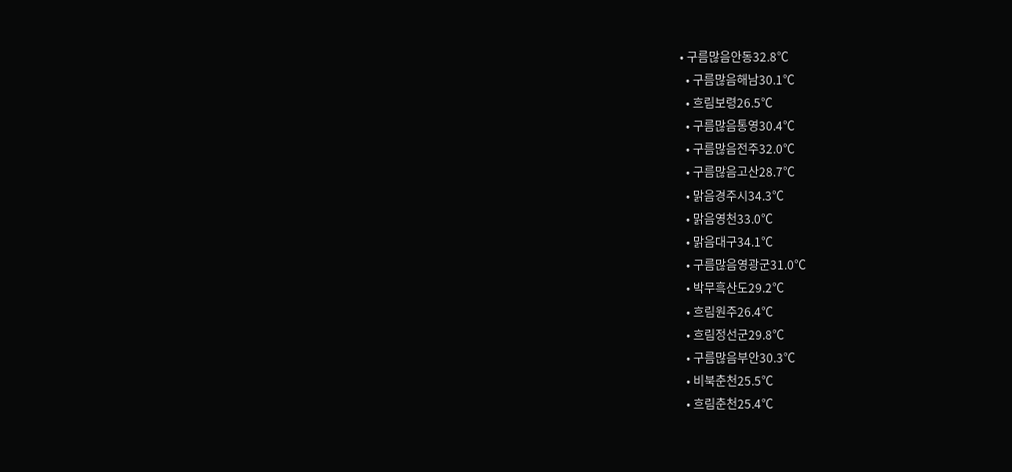• 구름많음안동32.8℃
  • 구름많음해남30.1℃
  • 흐림보령26.5℃
  • 구름많음통영30.4℃
  • 구름많음전주32.0℃
  • 구름많음고산28.7℃
  • 맑음경주시34.3℃
  • 맑음영천33.0℃
  • 맑음대구34.1℃
  • 구름많음영광군31.0℃
  • 박무흑산도29.2℃
  • 흐림원주26.4℃
  • 흐림정선군29.8℃
  • 구름많음부안30.3℃
  • 비북춘천25.5℃
  • 흐림춘천25.4℃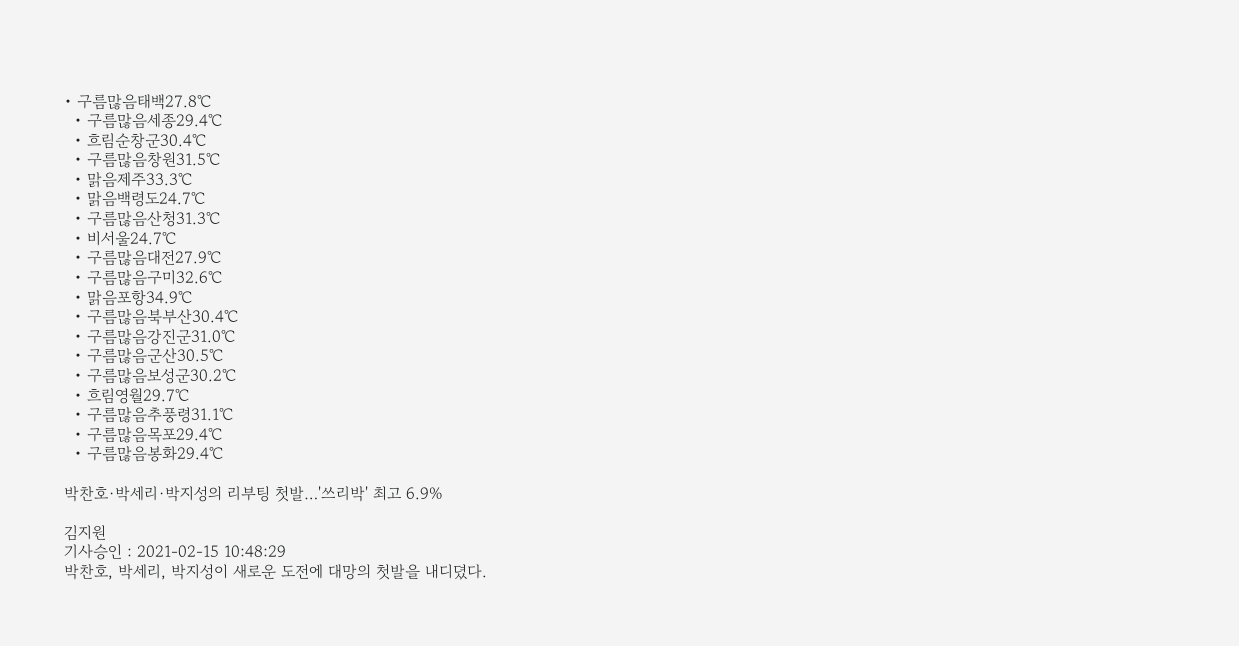• 구름많음태백27.8℃
  • 구름많음세종29.4℃
  • 흐림순창군30.4℃
  • 구름많음창원31.5℃
  • 맑음제주33.3℃
  • 맑음백령도24.7℃
  • 구름많음산청31.3℃
  • 비서울24.7℃
  • 구름많음대전27.9℃
  • 구름많음구미32.6℃
  • 맑음포항34.9℃
  • 구름많음북부산30.4℃
  • 구름많음강진군31.0℃
  • 구름많음군산30.5℃
  • 구름많음보성군30.2℃
  • 흐림영월29.7℃
  • 구름많음추풍령31.1℃
  • 구름많음목포29.4℃
  • 구름많음봉화29.4℃

박찬호·박세리·박지성의 리부팅 첫발…'쓰리박' 최고 6.9%

김지원
기사승인 : 2021-02-15 10:48:29
박찬호, 박세리, 박지성이 새로운 도전에 대망의 첫발을 내디뎠다.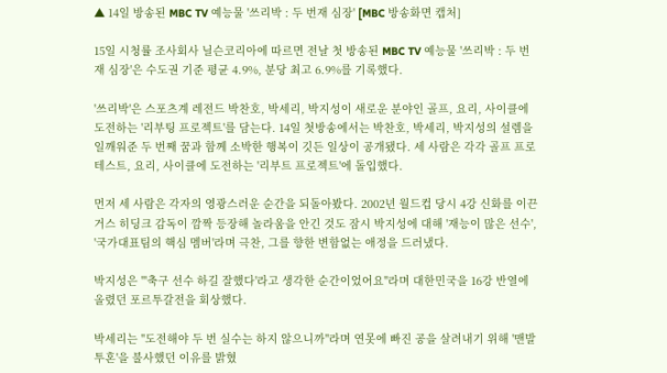▲ 14일 방송된 MBC TV 예능물 '쓰리박 : 두 번재 심장' [MBC 방송화면 캡처]

15일 시청률 조사회사 닐슨코리아에 따르면 전날 첫 방송된 MBC TV 예능물 '쓰리박 : 두 번재 심장'은 수도권 기준 평균 4.9%, 분당 최고 6.9%를 기록했다.

'쓰리박'은 스포츠계 레전드 박찬호, 박세리, 박지성이 새로운 분야인 골프, 요리, 사이클에 도전하는 '리부팅 프로젝트'를 담는다. 14일 첫방송에서는 박찬호, 박세리, 박지성의 설렘을 일깨워준 두 번째 꿈과 함께 소박한 행복이 깃든 일상이 공개됐다. 세 사람은 각각 골프 프로 테스트, 요리, 사이클에 도전하는 '리부트 프로젝트'에 돌입했다.

먼저 세 사람은 각자의 영광스러운 순간을 되돌아봤다. 2002년 월드컵 당시 4강 신화를 이끈 거스 히딩크 감독이 깜짝 등장해 놀라움을 안긴 것도 잠시 박지성에 대해 '재능이 많은 선수', '국가대표팀의 핵심 멤버'라며 극찬, 그를 향한 변함없는 애정을 드러냈다.

박지성은 "'축구 선수 하길 잘했다'라고 생각한 순간이었어요"라며 대한민국을 16강 반열에 올렸던 포르투갈전을 회상했다.

박세리는 "도전해야 두 번 실수는 하지 않으니까"라며 연못에 빠진 공을 살려내기 위해 '맨발 투혼'을 불사했던 이유를 밝혔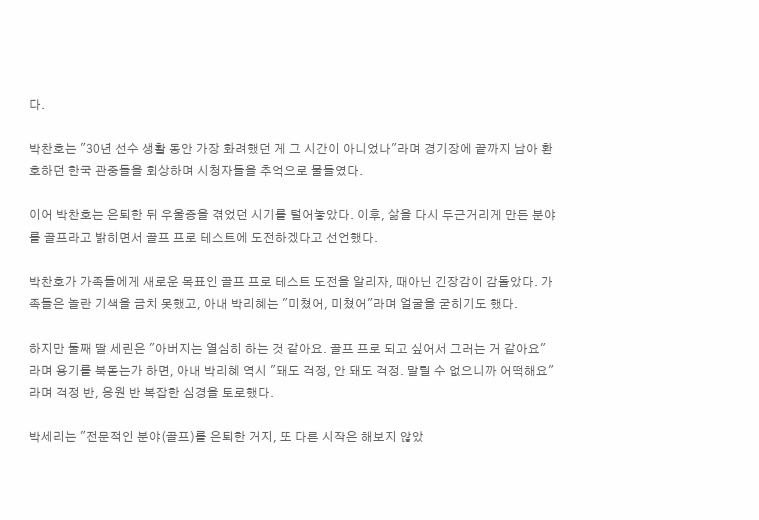다.

박찬호는 "30년 선수 생활 동안 가장 화려했던 게 그 시간이 아니었나"라며 경기장에 끝까지 남아 환호하던 한국 관중들을 회상하며 시청자들을 추억으로 물들였다.

이어 박찬호는 은퇴한 뒤 우울증을 겪었던 시기를 털어놓았다. 이후, 삶을 다시 두근거리게 만든 분야를 골프라고 밝히면서 골프 프로 테스트에 도전하겠다고 선언했다.

박찬호가 가족들에게 새로운 목표인 골프 프로 테스트 도전을 알리자, 때아닌 긴장감이 감돌았다. 가족들은 놀란 기색을 금치 못했고, 아내 박리혜는 "미쳤어, 미쳤어"라며 얼굴을 굳히기도 했다.

하지만 둘째 딸 세린은 "아버지는 열심히 하는 것 같아요. 골프 프로 되고 싶어서 그러는 거 같아요"라며 용기를 북돋는가 하면, 아내 박리혜 역시 "돼도 걱정, 안 돼도 걱정. 말릴 수 없으니까 어떡해요"라며 걱정 반, 응원 반 복잡한 심경을 토로했다.

박세리는 "전문적인 분야(골프)를 은퇴한 거지, 또 다른 시작은 해보지 않았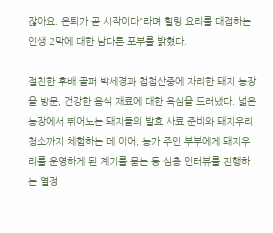잖아요. 은퇴가 곧 시작이다"라며 힐링 요리를 대접하는 인생 2막에 대한 남다른 포부를 밝혔다.

절친한 후배 골퍼 박세경과 첩첩산중에 자리한 돼지 농장을 방문, 건강한 음식 재료에 대한 욕심을 드러냈다. 넓은 농장에서 뛰어노는 돼지들의 발효 사료 준비와 돼지우리 청소까지 체험하는 데 이어, 농가 주인 부부에게 돼지우리를 운영하게 된 계기를 묻는 등 심층 인터뷰를 진행하는 열정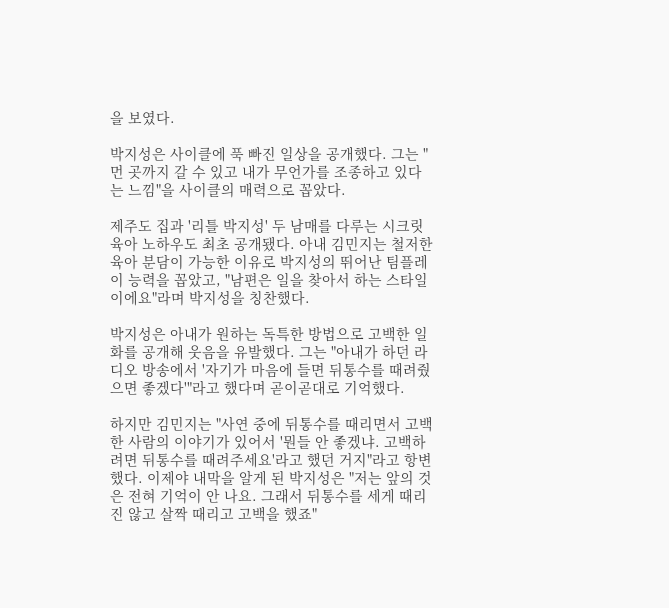을 보였다.

박지성은 사이클에 푹 빠진 일상을 공개했다. 그는 "먼 곳까지 갈 수 있고 내가 무언가를 조종하고 있다는 느낌"을 사이클의 매력으로 꼽았다.

제주도 집과 '리틀 박지성' 두 남매를 다루는 시크릿 육아 노하우도 최초 공개됐다. 아내 김민지는 철저한 육아 분담이 가능한 이유로 박지성의 뛰어난 팀플레이 능력을 꼽았고, "남편은 일을 찾아서 하는 스타일이에요"라며 박지성을 칭찬했다.

박지성은 아내가 원하는 독특한 방법으로 고백한 일화를 공개해 웃음을 유발했다. 그는 "아내가 하던 라디오 방송에서 '자기가 마음에 들면 뒤통수를 때려줬으면 좋겠다'"라고 했다며 곧이곧대로 기억했다.

하지만 김민지는 "사연 중에 뒤통수를 때리면서 고백한 사람의 이야기가 있어서 '뭔들 안 좋겠냐. 고백하려면 뒤통수를 때려주세요'라고 했던 거지"라고 항변했다. 이제야 내막을 알게 된 박지성은 "저는 앞의 것은 전혀 기억이 안 나요. 그래서 뒤통수를 세게 때리진 않고 살짝 때리고 고백을 했죠"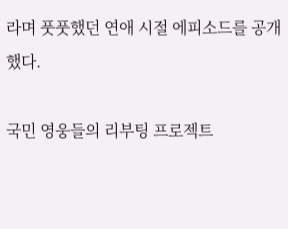라며 풋풋했던 연애 시절 에피소드를 공개했다.

국민 영웅들의 리부팅 프로젝트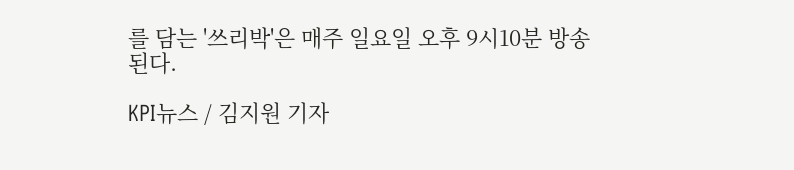를 담는 '쓰리박'은 매주 일요일 오후 9시10분 방송된다.

KPI뉴스 / 김지원 기자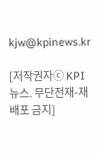kjw@kpinews.kr

[저작권자ⓒ KPI뉴스. 무단전재-재배포 금지]